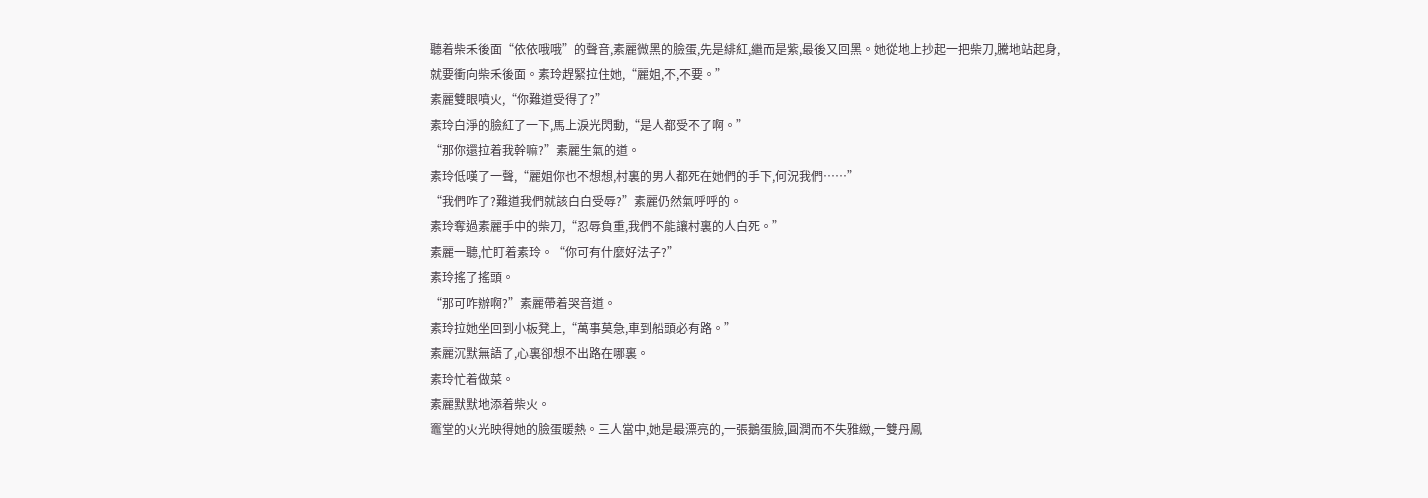聽着柴禾後面“依依哦哦”的聲音,素麗微黑的臉蛋,先是緋紅,繼而是紫,最後又回黑。她從地上抄起一把柴刀,騰地站起身,就要衝向柴禾後面。素玲趕緊拉住她,“麗姐,不,不要。”
素麗雙眼噴火,“你難道受得了?”
素玲白淨的臉紅了一下,馬上淚光閃動,“是人都受不了啊。”
“那你還拉着我幹嘛?”素麗生氣的道。
素玲低嘆了一聲,“麗姐你也不想想,村裏的男人都死在她們的手下,何況我們……”
“我們咋了?難道我們就該白白受辱?”素麗仍然氣呼呼的。
素玲奪過素麗手中的柴刀,“忍辱負重,我們不能讓村裏的人白死。”
素麗一聽,忙盯着素玲。“你可有什麼好法子?”
素玲搖了搖頭。
“那可咋辦啊?”素麗帶着哭音道。
素玲拉她坐回到小板凳上,“萬事莫急,車到船頭必有路。”
素麗沉默無語了,心裏卻想不出路在哪裏。
素玲忙着做菜。
素麗默默地添着柴火。
竈堂的火光映得她的臉蛋暖熱。三人當中,她是最漂亮的,一張鵝蛋臉,圓潤而不失雅緻,一雙丹鳳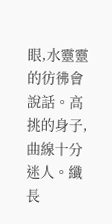眼,水靈靈的彷彿會說話。高挑的身子,曲線十分迷人。纖長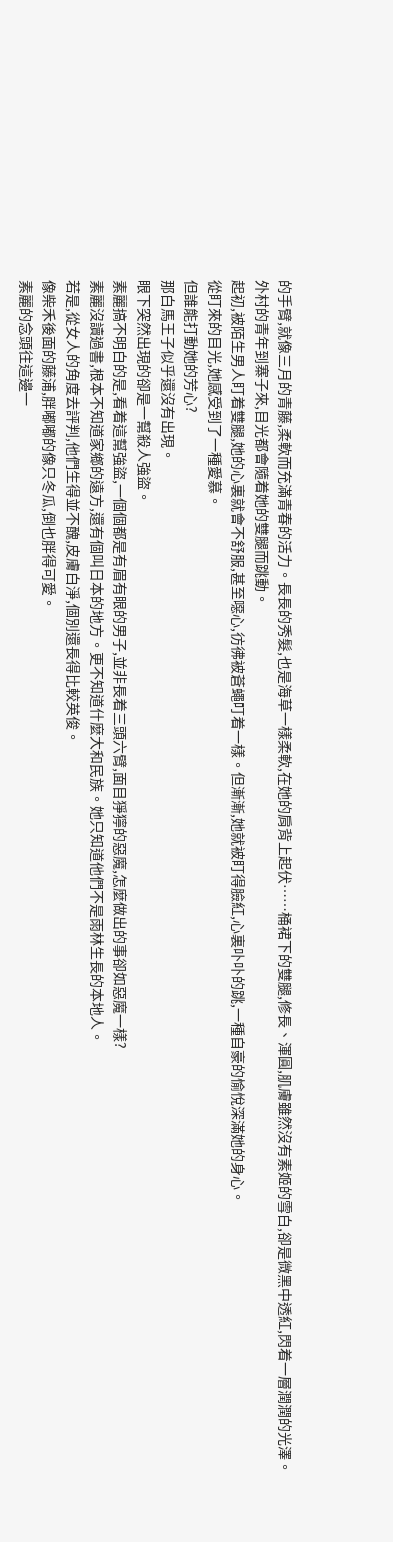的手臂,就像三月的青藤,柔軟而充滿青春的活力。長長的秀髮,也是海草一樣柔軟,在她的肩背上起伏……桶裙下的雙腿,修長、渾圓,肌膚雖然沒有素姬的雪白,卻是微黑中透紅,閃着一層潤潤的光澤。
外村的青年到寨子來,目光都會隨着她的雙腿而跳動。
起初,被陌生男人盯着雙腿,她的心裏就會不舒服,甚至噁心,彷彿被蒼蠅叮着一樣。但漸漸,她就被盯得臉紅,心裏卟卟的跳,一種自豪的愉悅深滿她的身心。
從盯來的目光,她感受到了一種愛慕。
但誰能打動她的芳心?
那白馬王子似乎還沒有出現。
眼下突然出現的卻是一幫殺人強盜。
素麗搞不明白的是,看着這幫強盜,一個個都是有眉有眼的男子,並非長着三頭六臂,面目猙獰的惡魔,怎麼做出的事卻如惡魔一樣?
素麗沒讀過書,根本不知道家鄉的遠方,還有個叫日本的地方。更不知道什麼大和民族。她只知道他們不是雨林生長的本地人。
若是,從女人的角度去評判,他們生得並不醜,皮膚白淨,個別還長得比較英俊。
像柴禾後面的藤浦,胖嘟嘟的像只冬瓜,倒也胖得可愛。
素麗的念頭往這邊一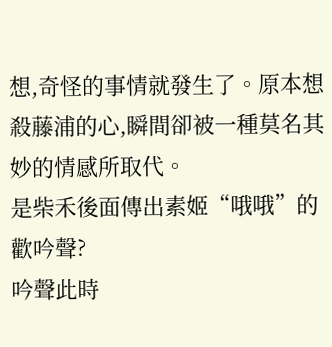想,奇怪的事情就發生了。原本想殺藤浦的心,瞬間卻被一種莫名其妙的情感所取代。
是柴禾後面傳出素姬“哦哦”的歡吟聲?
吟聲此時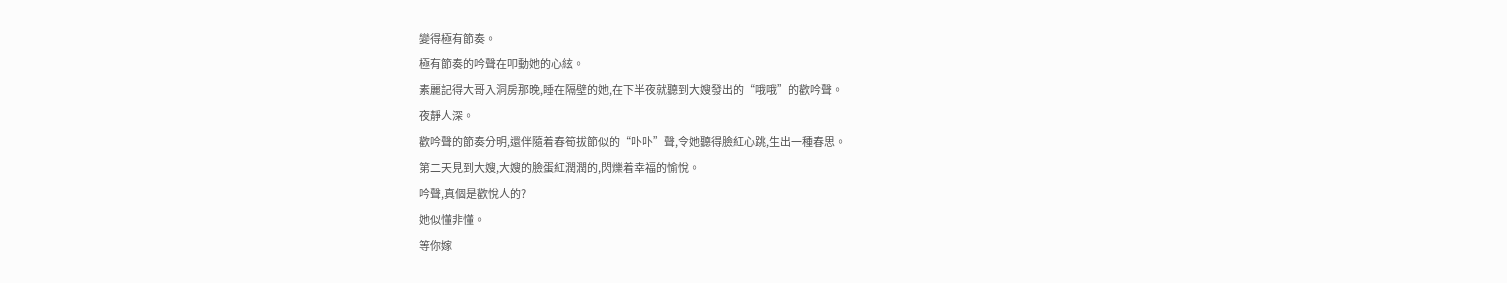變得極有節奏。
極有節奏的吟聲在叩動她的心絃。
素麗記得大哥入洞房那晚,睡在隔壁的她,在下半夜就聽到大嫂發出的“哦哦”的歡吟聲。
夜靜人深。
歡吟聲的節奏分明,還伴隨着春筍拔節似的“卟卟”聲,令她聽得臉紅心跳,生出一種春思。
第二天見到大嫂,大嫂的臉蛋紅潤潤的,閃爍着幸福的愉悅。
吟聲,真個是歡悅人的?
她似懂非懂。
等你嫁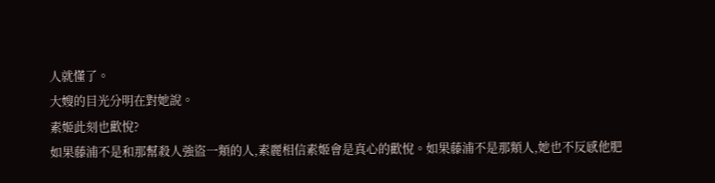人就懂了。
大嫂的目光分明在對她說。
素姬此刻也歡悅?
如果藤浦不是和那幫殺人強盜一類的人,素麗相信素姬會是真心的歡悅。如果藤浦不是那類人,她也不反感他肥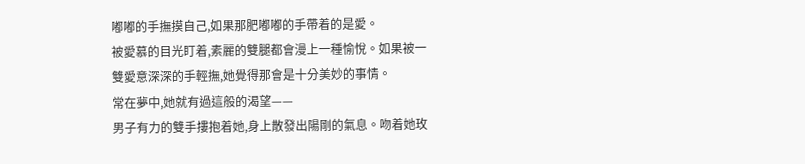嘟嘟的手撫摸自己,如果那肥嘟嘟的手帶着的是愛。
被愛慕的目光盯着,素麗的雙腿都會漫上一種愉悅。如果被一雙愛意深深的手輕撫,她覺得那會是十分美妙的事情。
常在夢中,她就有過這般的渴望——
男子有力的雙手摟抱着她,身上散發出陽剛的氣息。吻着她玫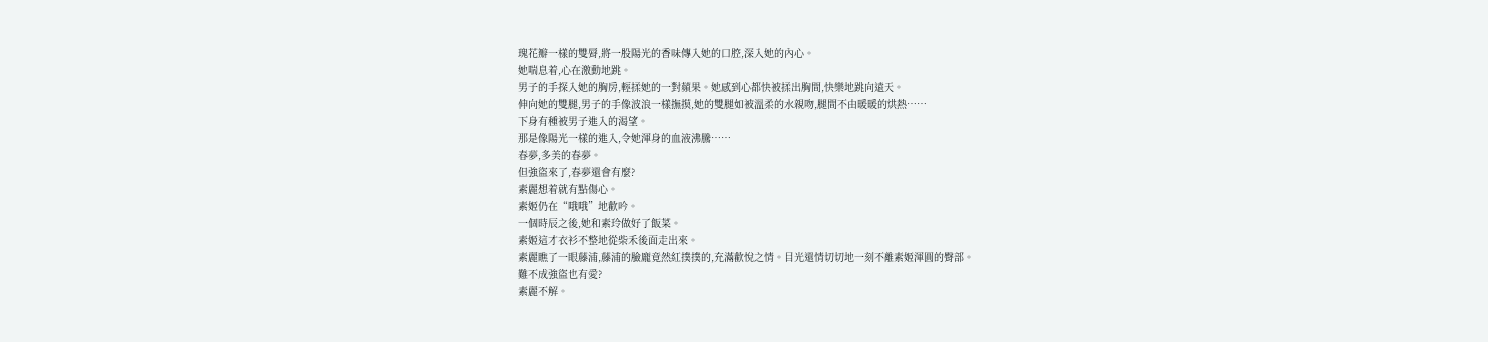瑰花瓣一樣的雙脣,將一股陽光的香味傳入她的口腔,深入她的內心。
她喘息着,心在激動地跳。
男子的手探入她的胸房,輕揉她的一對蘋果。她感到心都快被揉出胸間,快樂地跳向遠天。
伸向她的雙腿,男子的手像波浪一樣撫摸,她的雙腿如被溫柔的水親吻,腿間不由暖暖的烘熱……
下身有種被男子進入的渴望。
那是像陽光一樣的進入,令她渾身的血液沸騰……
春夢,多美的春夢。
但強盜來了,春夢還會有麼?
素麗想着就有點傷心。
素姬仍在“哦哦”地歡吟。
一個時辰之後,她和素玲做好了飯菜。
素姬這才衣衫不整地從柴禾後面走出來。
素麗瞧了一眼藤浦,藤浦的臉龐竟然紅撲撲的,充滿歡悅之情。目光還情切切地一刻不離素姬渾圓的臀部。
難不成強盜也有愛?
素麗不解。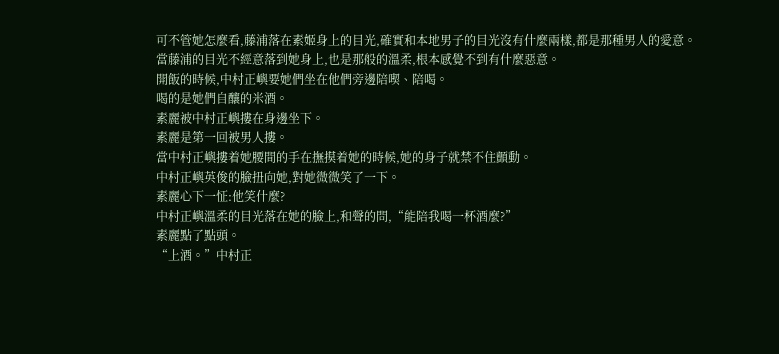可不管她怎麼看,藤浦落在素姬身上的目光,確實和本地男子的目光沒有什麼兩樣,都是那種男人的愛意。
當藤浦的目光不經意落到她身上,也是那般的溫柔,根本感覺不到有什麼惡意。
開飯的時候,中村正嶼要她們坐在他們旁邊陪喫、陪喝。
喝的是她們自釀的米酒。
素麗被中村正嶼摟在身邊坐下。
素麗是第一回被男人摟。
當中村正嶼摟着她腰間的手在撫摸着她的時候,她的身子就禁不住顫動。
中村正嶼英俊的臉扭向她,對她微微笑了一下。
素麗心下一怔:他笑什麼?
中村正嶼溫柔的目光落在她的臉上,和聲的問,“能陪我喝一杯酒麼?”
素麗點了點頭。
“上酒。”中村正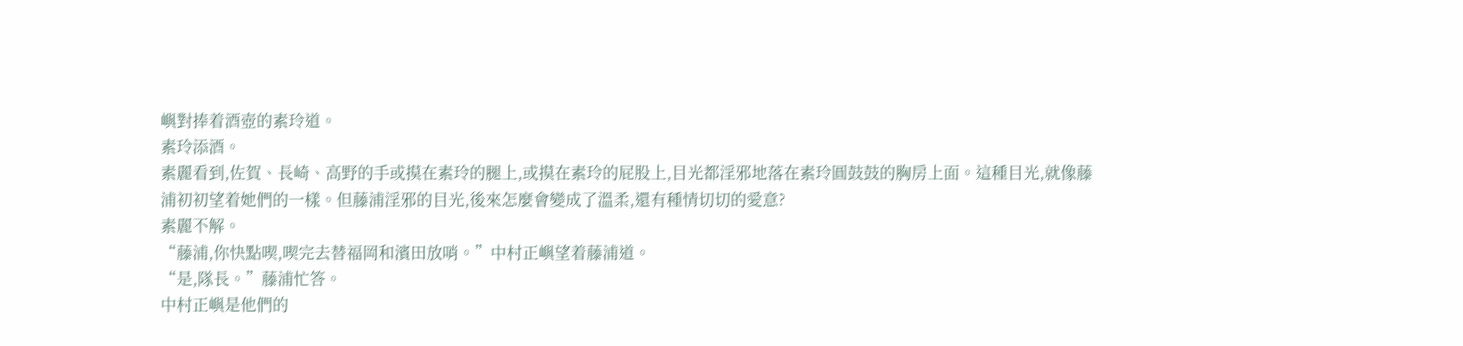嶼對捧着酒壺的素玲道。
素玲添酒。
素麗看到,佐賀、長崎、高野的手或摸在素玲的腿上,或摸在素玲的屁股上,目光都淫邪地落在素玲圓鼓鼓的胸房上面。這種目光,就像藤浦初初望着她們的一樣。但藤浦淫邪的目光,後來怎麼會變成了溫柔,還有種情切切的愛意?
素麗不解。
“藤浦,你快點喫,喫完去替福岡和濱田放哨。”中村正嶼望着藤浦道。
“是,隊長。”藤浦忙答。
中村正嶼是他們的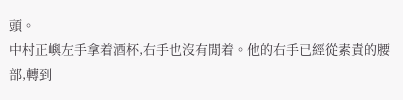頭。
中村正嶼左手拿着酒杯,右手也沒有閒着。他的右手已經從素責的腰部,轉到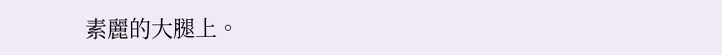素麗的大腿上。